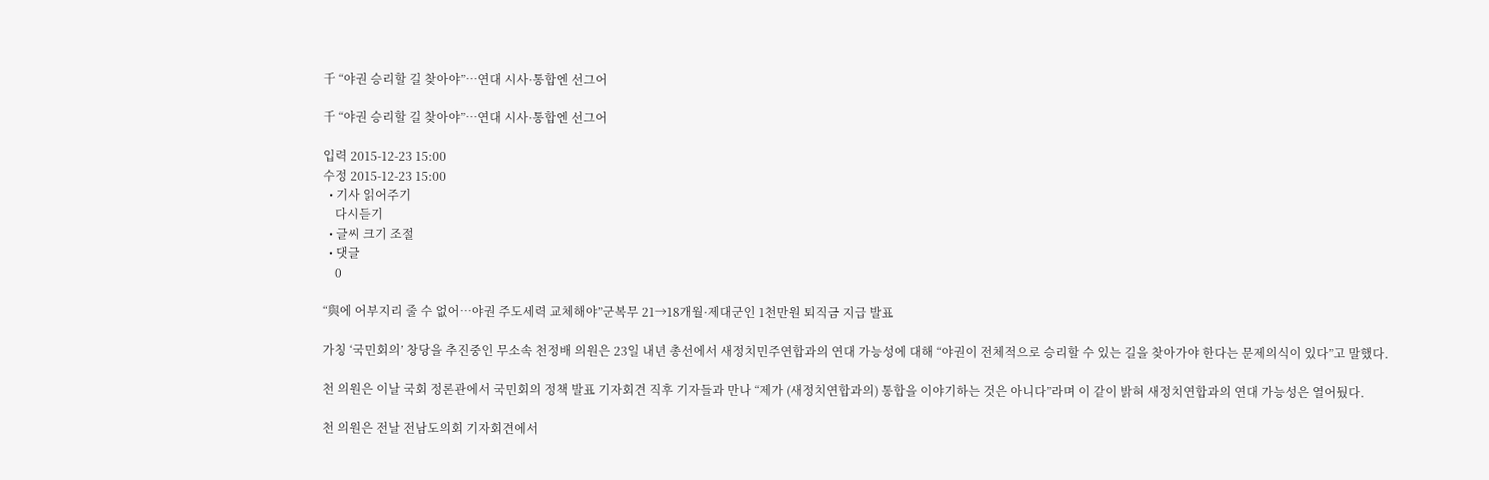千 “야권 승리할 길 찾아야”…연대 시사·통합엔 선그어

千 “야권 승리할 길 찾아야”…연대 시사·통합엔 선그어

입력 2015-12-23 15:00
수정 2015-12-23 15:00
  • 기사 읽어주기
    다시듣기
  • 글씨 크기 조절
  • 댓글
    0

“與에 어부지리 줄 수 없어…야권 주도세력 교체해야”군복무 21→18개월·제대군인 1천만원 퇴직금 지급 발표

가칭 ‘국민회의’ 창당을 추진중인 무소속 천정배 의원은 23일 내년 총선에서 새정치민주연합과의 연대 가능성에 대해 “야권이 전체적으로 승리할 수 있는 길을 찾아가야 한다는 문제의식이 있다”고 말했다.

천 의원은 이날 국회 정론관에서 국민회의 정책 발표 기자회견 직후 기자들과 만나 “제가 (새정치연합과의) 통합을 이야기하는 것은 아니다”라며 이 같이 밝혀 새정치연합과의 연대 가능성은 열어뒀다.

천 의원은 전날 전남도의회 기자회견에서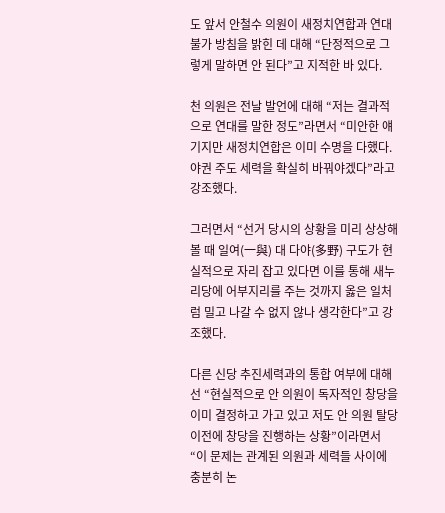도 앞서 안철수 의원이 새정치연합과 연대불가 방침을 밝힌 데 대해 “단정적으로 그렇게 말하면 안 된다”고 지적한 바 있다.

천 의원은 전날 발언에 대해 “저는 결과적으로 연대를 말한 정도”라면서 “미안한 얘기지만 새정치연합은 이미 수명을 다했다. 야권 주도 세력을 확실히 바꿔야겠다”라고 강조했다.

그러면서 “선거 당시의 상황을 미리 상상해 볼 때 일여(一與) 대 다야(多野) 구도가 현실적으로 자리 잡고 있다면 이를 통해 새누리당에 어부지리를 주는 것까지 옳은 일처럼 밀고 나갈 수 없지 않나 생각한다”고 강조했다.

다른 신당 추진세력과의 통합 여부에 대해선 “현실적으로 안 의원이 독자적인 창당을 이미 결정하고 가고 있고 저도 안 의원 탈당 이전에 창당을 진행하는 상황”이라면서 “이 문제는 관계된 의원과 세력들 사이에 충분히 논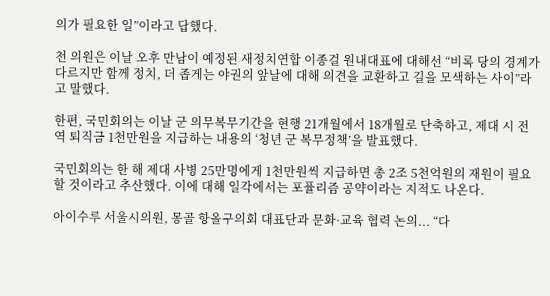의가 필요한 일”이라고 답했다.

천 의원은 이날 오후 만남이 예정된 새정치연합 이종걸 원내대표에 대해선 “비록 당의 경계가 다르지만 함께 정치, 더 좁게는 야권의 앞날에 대해 의견을 교환하고 길을 모색하는 사이”라고 말했다.

한편, 국민회의는 이날 군 의무복무기간을 현행 21개월에서 18개월로 단축하고, 제대 시 전역 퇴직금 1천만원을 지급하는 내용의 ‘청년 군 복무정책’을 발표했다.

국민회의는 한 해 제대 사병 25만명에게 1천만원씩 지급하면 총 2조 5천억원의 재원이 필요할 것이라고 추산했다. 이에 대해 일각에서는 포퓰리즘 공약이라는 지적도 나온다.

아이수루 서울시의원, 몽골 항올구의회 대표단과 문화·교육 협력 논의... “다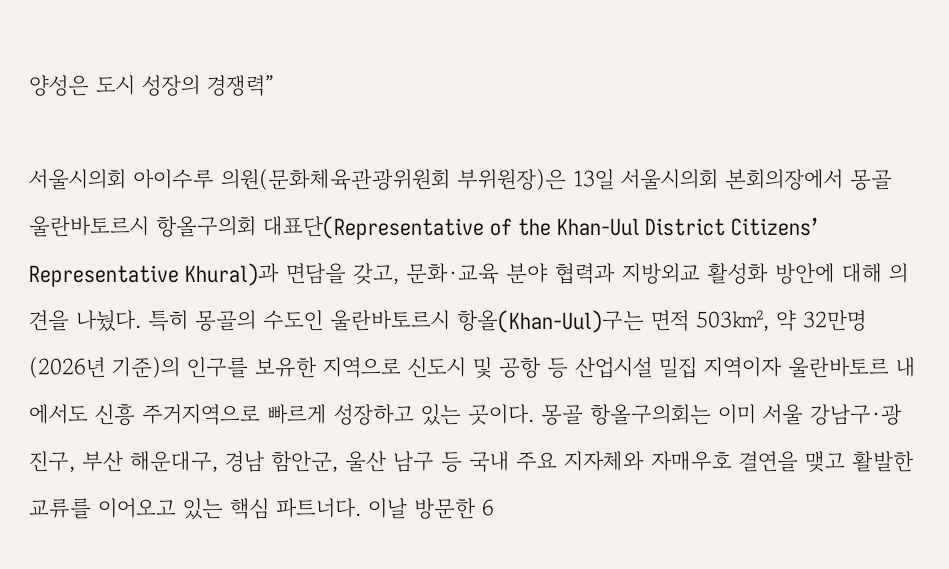양성은 도시 성장의 경쟁력”

서울시의회 아이수루 의원(문화체육관광위원회 부위원장)은 13일 서울시의회 본회의장에서 몽골 울란바토르시 항올구의회 대표단(Representative of the Khan-Uul District Citizens’ Representative Khural)과 면담을 갖고, 문화·교육 분야 협력과 지방외교 활성화 방안에 대해 의견을 나눴다. 특히 몽골의 수도인 울란바토르시 항올(Khan-Uul)구는 면적 503㎢, 약 32만명(2026년 기준)의 인구를 보유한 지역으로 신도시 및 공항 등 산업시설 밀집 지역이자 울란바토르 내에서도 신흥 주거지역으로 빠르게 성장하고 있는 곳이다. 몽골 항올구의회는 이미 서울 강남구·광진구, 부산 해운대구, 경남 함안군, 울산 남구 등 국내 주요 지자체와 자매우호 결연을 맺고 활발한 교류를 이어오고 있는 핵심 파트너다. 이날 방문한 6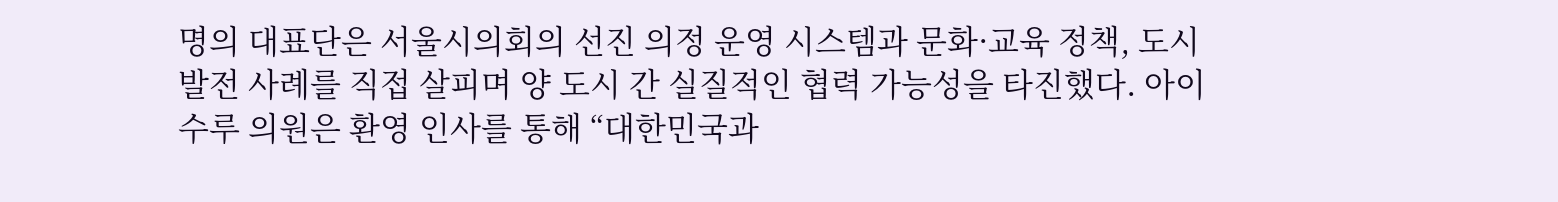명의 대표단은 서울시의회의 선진 의정 운영 시스템과 문화·교육 정책, 도시 발전 사례를 직접 살피며 양 도시 간 실질적인 협력 가능성을 타진했다. 아이수루 의원은 환영 인사를 통해 “대한민국과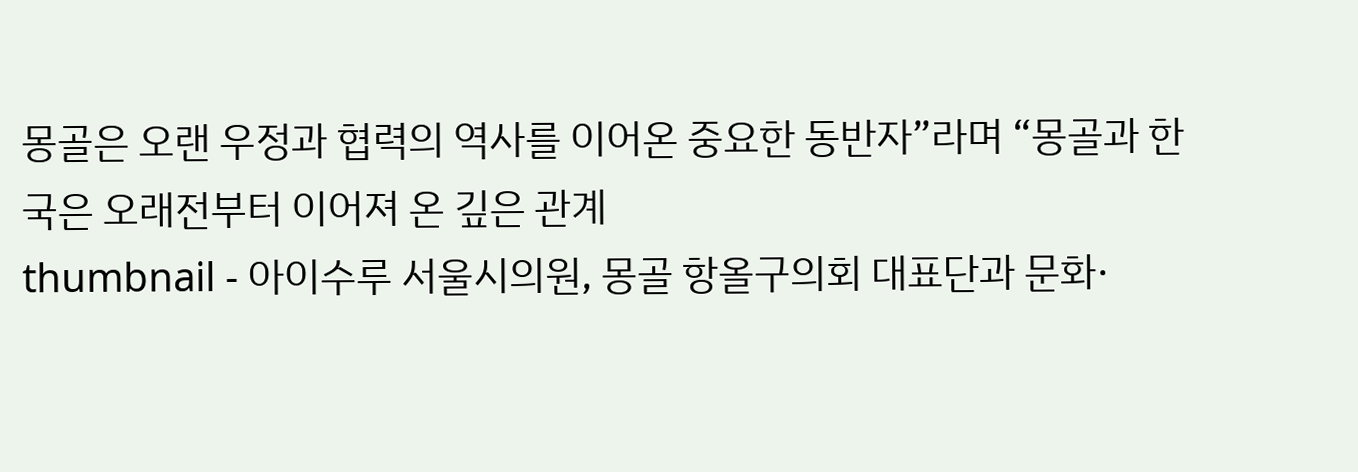몽골은 오랜 우정과 협력의 역사를 이어온 중요한 동반자”라며 “몽골과 한국은 오래전부터 이어져 온 깊은 관계
thumbnail - 아이수루 서울시의원, 몽골 항올구의회 대표단과 문화·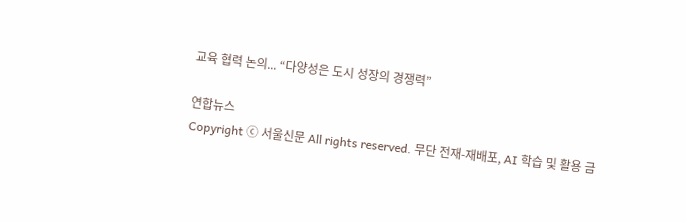교육 협력 논의... “다양성은 도시 성장의 경쟁력”

연합뉴스
Copyright ⓒ 서울신문 All rights reserved. 무단 전재-재배포, AI 학습 및 활용 금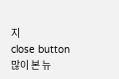지
close button
많이 본 뉴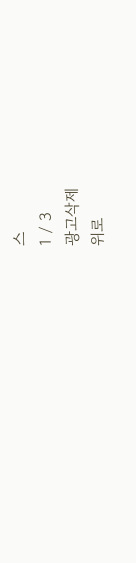스
1 / 3
광고삭제
위로